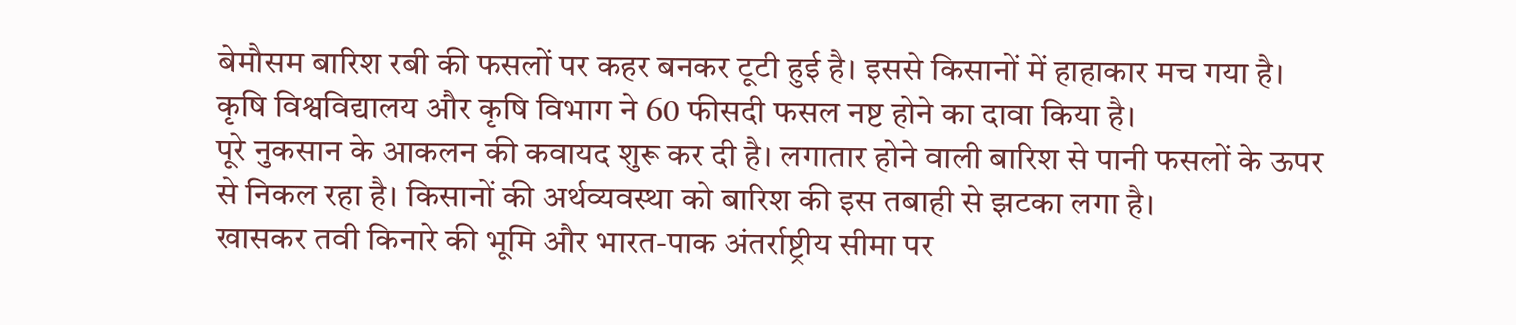बेमौसम बारिश रबी की फसलों पर कहर बनकर टूटी हुई है। इससे किसानों में हाहाकार मच गया है। कृषि विश्वविद्यालय और कृषि विभाग ने 60 फीसदी फसल नष्ट होने का दावा किया है।
पूरे नुकसान के आकलन की कवायद शुरू कर दी है। लगातार होने वाली बारिश से पानी फसलों के ऊपर से निकल रहा है। किसानों की अर्थव्यवस्था को बारिश की इस तबाही से झटका लगा है।
खासकर तवी किनारे की भूमि और भारत-पाक अंतर्राष्ट्रीय सीमा पर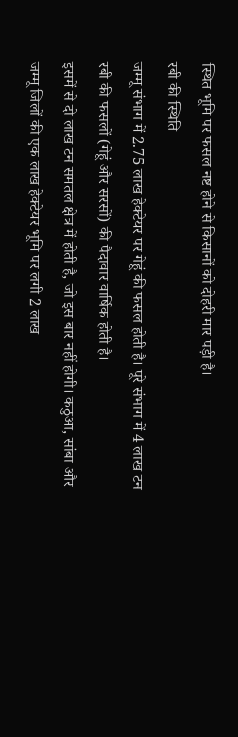स्थित भूमि पर फसल नष्ट होने से किसानों को दोहरी मार पड़ी है।
रबी की स्थिति
जम्मू संभाग में 2.75 लाख हेक्टेयर पर गेहूं की फसल होती है। पूरे संभाग में 4 लाख टन रबी की फसलों (गेहूं और सरसों) की पैदावार वार्षिक होती है।
इसमें से दो लाख टन समतल क्षेत्र में होती है, जो इस बार नहीं होगी। कठुआ, सांबा और जम्मू जिलों की एक लाख हेक्टेयर भूमि पर लगी 2 लाख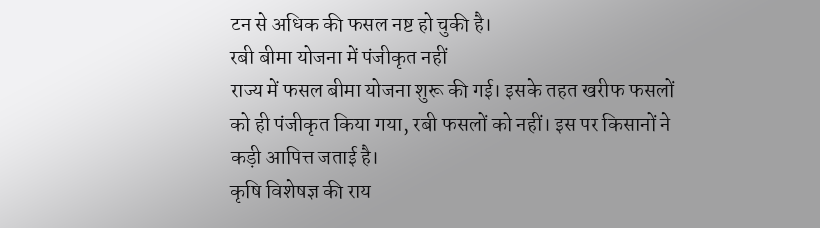टन से अधिक की फसल नष्ट हो चुकी है।
रबी बीमा योजना में पंजीकृत नहीं
राज्य में फसल बीमा योजना शुरू की गई। इसके तहत खरीफ फसलों को ही पंजीकृत किया गया, रबी फसलों को नहीं। इस पर किसानों ने कड़ी आपित्त जताई है।
कृषि विशेषज्ञ की राय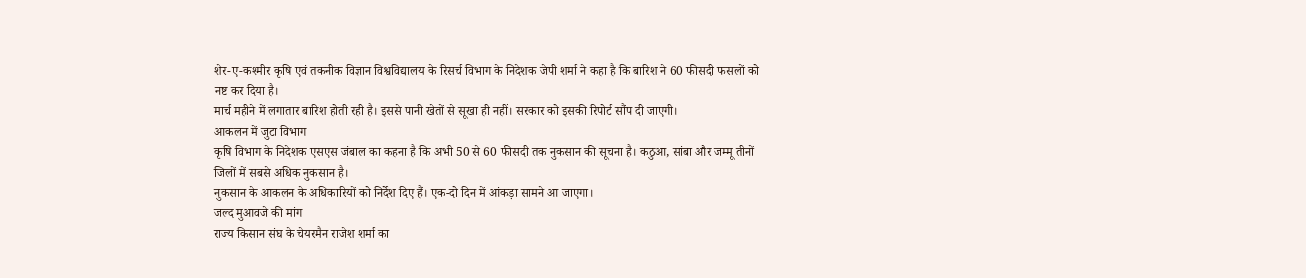शेर-ए-कश्मीर कृषि एवं तकनीक विज्ञान विश्वविद्यालय के रिसर्च विभाग के निदेशक जेपी शर्मा ने कहा है कि बारिश ने 60 फीसदी फसलों को नष्ट कर दिया है।
मार्च महीने में लगातार बारिश होती रही है। इससे पानी खेतों से सूखा ही नहीं। सरकार को इसकी रिपोर्ट सौंप दी जाएगी।
आकलन में जुटा विभाग
कृषि विभाग के निदेशक एसएस जंबाल का कहना है कि अभी 50 से 60 फीसदी तक नुकसान की सूचना है। कठुआ, सांबा और जम्मू तीनों जिलों में सबसे अधिक नुकसान है।
नुकसान के आकलन के अधिकारियों को निर्देश दिए हैं। एक-दो दिन में आंकड़ा सामने आ जाएगा।
जल्द मुआवजे की मांग
राज्य किसान संघ के चेयरमैन राजेश शर्मा का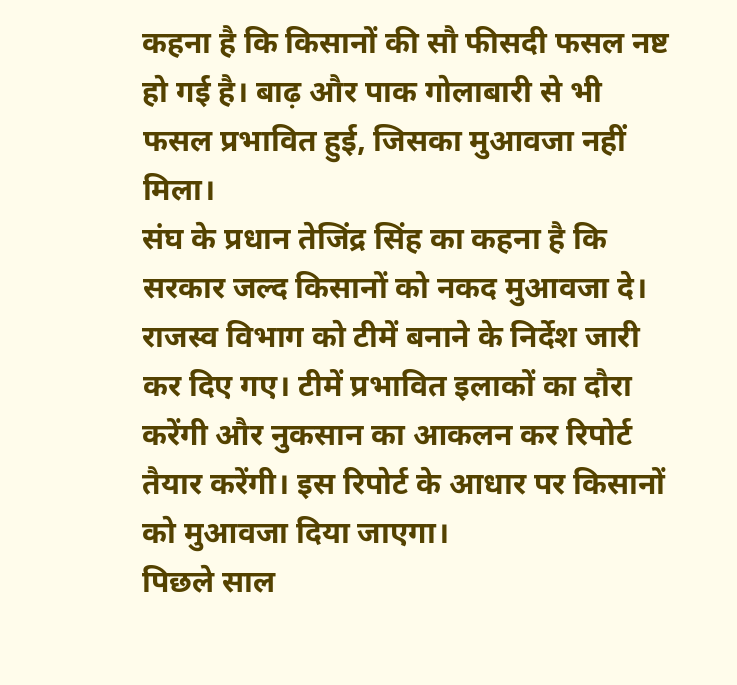कहना है कि किसानों की सौ फीसदी फसल नष्ट हो गई है। बाढ़ और पाक गोलाबारी से भी फसल प्रभावित हुई, जिसका मुआवजा नहीं मिला।
संघ के प्रधान तेजिंद्र सिंह का कहना है कि सरकार जल्द किसानों को नकद मुआवजा दे।
राजस्व विभाग को टीमें बनाने के निर्देश जारी कर दिए गए। टीमें प्रभावित इलाकों का दौरा करेंगी और नुकसान का आकलन कर रिपोर्ट तैयार करेंगी। इस रिपोर्ट के आधार पर किसानों को मुआवजा दिया जाएगा।
पिछले साल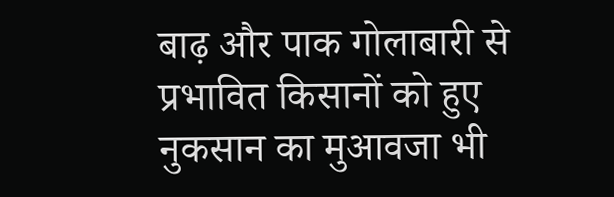बाढ़ और पाक गोलाबारी से प्रभावित किसानों को हुए नुकसान का मुआवजा भी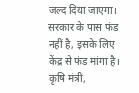जल्द दिया जाएगा। सरकार के पास फंड नहीं है, इसके लिए केंद्र से फंड मांगा है।
कृषि मंत्री,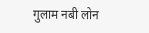गुलाम नबी लोन